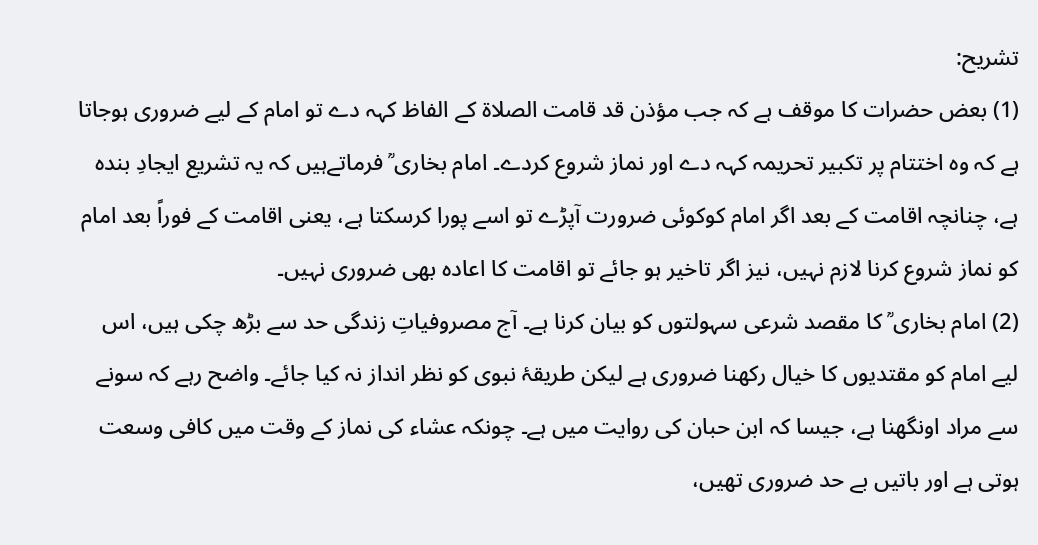تشریح:
(1) بعض حضرات کا موقف ہے کہ جب مؤذن قد قامت الصلاة کے الفاظ کہہ دے تو امام کے لیے ضروری ہوجاتا ہے کہ وہ اختتام پر تکبیر تحریمہ کہہ دے اور نماز شروع کردے۔ امام بخاری ؒ فرماتےہیں کہ یہ تشریع ایجادِ بندہ ہے، چنانچہ اقامت کے بعد اگر امام کوکوئی ضرورت آپڑے تو اسے پورا کرسکتا ہے، یعنی اقامت کے فوراً بعد امام کو نماز شروع کرنا لازم نہیں، نیز اگر تاخیر ہو جائے تو اقامت کا اعادہ بھی ضروری نہیں۔
(2) امام بخاری ؒ کا مقصد شرعی سہولتوں کو بیان کرنا ہے۔ آج مصروفیاتِ زندگی حد سے بڑھ چکی ہیں، اس لیے امام کو مقتدیوں کا خیال رکھنا ضروری ہے لیکن طریقۂ نبوی کو نظر انداز نہ کیا جائے۔ واضح رہے کہ سونے سے مراد اونگھنا ہے، جیسا کہ ابن حبان کی روایت میں ہے۔ چونکہ عشاء کی نماز کے وقت میں کافی وسعت ہوتی ہے اور باتیں بے حد ضروری تھیں،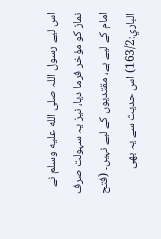اس لیے رسول اللہ صلى الله عليه وسلم نے نماز کو مؤخر فرما دیا، نیز یہ سہولت صرف امام کے لیے ہے، مقتدیوں کے لیے نہیں۔ (فتح الباري:163/2) اس حدیث سے یہ بھی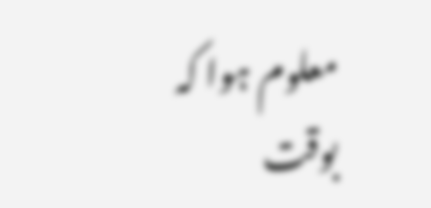معلوم ہوا کہ بوقت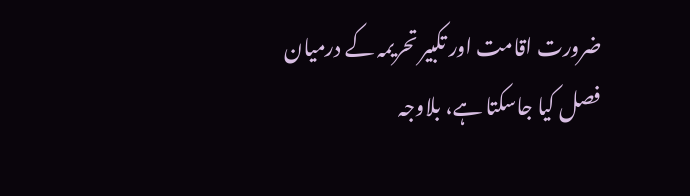ضرورت اقامت اور تکبیر تحریمہ کے درمیان فصل کیا جاسکتا ہے، بلاوجہ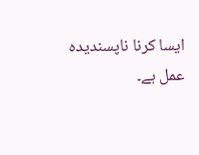ایسا کرنا ناپسندیدہ عمل ہے۔